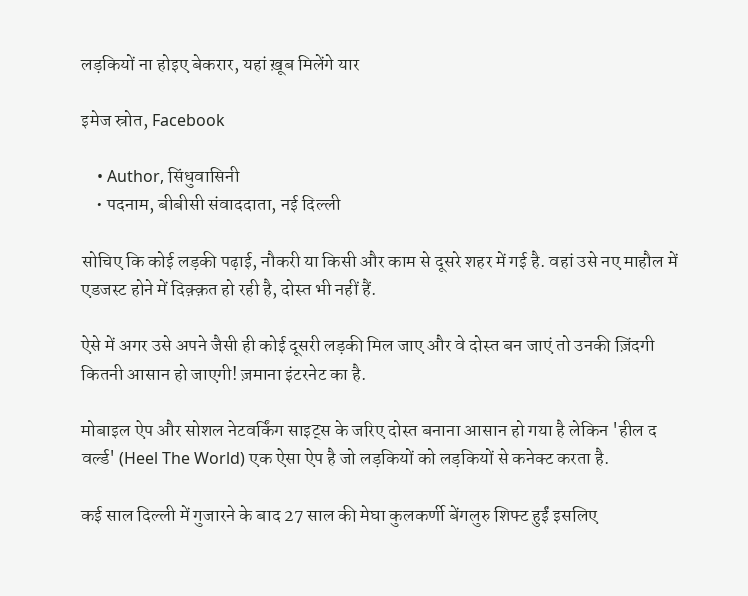लड़कियों ना होइए बेकरार, यहां ख़ूब मिलेंगे यार

इमेज स्रोत, Facebook

    • Author, सिंधुवासिनी
    • पदनाम, बीबीसी संवाददाता, नई दिल्ली

सोचिए कि कोई लड़की पढ़ाई, नौकरी या किसी और काम से दूसरे शहर में गई है. वहां उसे नए माहौल में एडजस्ट होने में दिक़्क़त हो रही है, दोस्त भी नहीं हैं.

ऐसे में अगर उसे अपने जैसी ही कोई दूसरी लड़की मिल जाए और वे दोस्त बन जाएं तो उनकी ज़िंदगी कितनी आसान हो जाएगी! ज़माना इंटरनेट का है.

मोबाइल ऐप और सोशल नेटवर्किंग साइट्स के जरिए दोस्त बनाना आसान हो गया है लेकिन 'हील द वर्ल्ड' (Heel The World) एक ऐसा ऐप है जो लड़कियों को लड़कियों से कनेक्ट करता है.

कई साल दिल्ली में गुजारने के बाद 27 साल की मेघा कुलकर्णी बेंगलुरु शिफ्ट हुईं इसलिए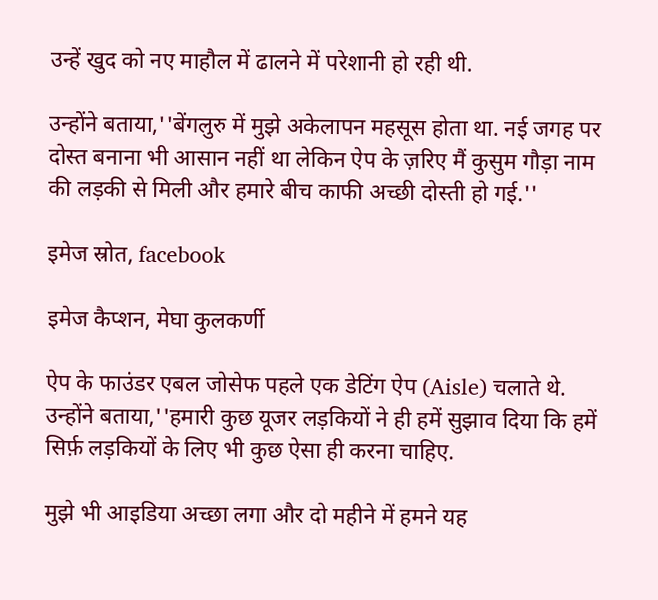उन्हें खुद को नए माहौल में ढालने में परेशानी हो रही थी.

उन्होंने बताया,''बेंगलुरु में मुझे अकेलापन महसूस होता था. नई जगह पर दोस्त बनाना भी आसान नहीं था लेकिन ऐप के ज़रिए मैं कुसुम गौड़ा नाम की लड़की से मिली और हमारे बीच काफी अच्छी दोस्ती हो गई.''

इमेज स्रोत, facebook

इमेज कैप्शन, मेघा कुलकर्णी

ऐप के फाउंडर एबल जोसेफ पहले एक डेटिंग ऐप (Aisle) चलाते थे. उन्होंने बताया,''हमारी कुछ यूजर लड़कियों ने ही हमें सुझाव दिया कि हमें सिर्फ़ लड़कियों के लिए भी कुछ ऐसा ही करना चाहिए.

मुझे भी आइडिया अच्छा लगा और दो महीने में हमने यह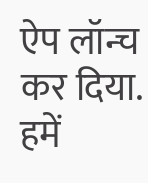ऐप लॉन्च कर दिया. हमें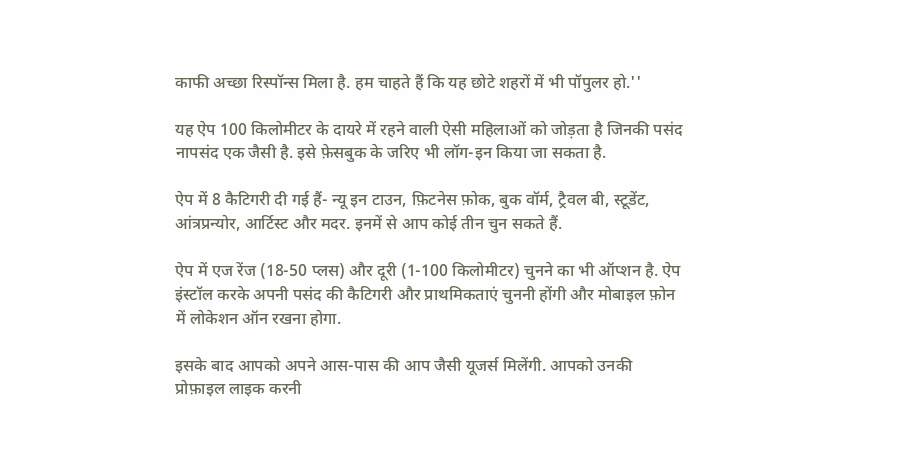काफी अच्छा रिस्पॉन्स मिला है. हम चाहते हैं कि यह छोटे शहरों में भी पॉपुलर हो.''

यह ऐप 100 किलोमीटर के दायरे में रहने वाली ऐसी महिलाओं को जोड़ता है जिनकी पसंद नापसंद एक जैसी है. इसे फ़ेसबुक के जरिए भी लॉग-इन किया जा सकता है.

ऐप में 8 कैटिगरी दी गई हैं- न्यू इन टाउन, फ़िटनेस फ़ोक, बुक वॉर्म, ट्रैवल बी, स्टूडेंट, आंत्रप्रन्योर, आर्टिस्ट और मदर. इनमें से आप कोई तीन चुन सकते हैं.

ऐप में एज रेंज (18-50 प्लस) और दूरी (1-100 किलोमीटर) चुनने का भी ऑप्शन है. ऐप इंस्टॉल करके अपनी पसंद की कैटिगरी और प्राथमिकताएं चुननी होंगी और मोबाइल फ़ोन में लोकेशन ऑन रखना होगा.

इसके बाद आपको अपने आस-पास की आप जैसी यूजर्स मिलेंगी. आपको उनकी प्रोफ़ाइल लाइक करनी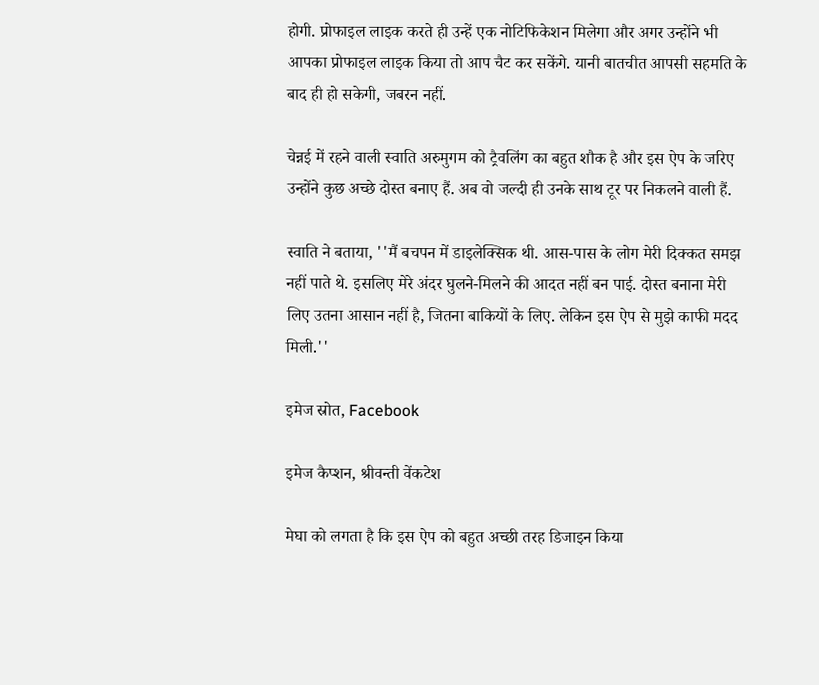होगी. प्रोफाइल लाइक करते ही उन्हें एक नोटिफिकेशन मिलेगा और अगर उन्होंने भी आपका प्रोफाइल लाइक किया तो आप चैट कर सकेंगे. यानी बातचीत आपसी सहमति के बाद ही हो सकेगी, जबरन नहीं.

चेन्नई में रहने वाली स्वाति अरुमुगम को ट्रैवलिंग का बहुत शौक है और इस ऐप के जरिए उन्होंने कुछ अच्छे दोस्त बनाए हैं. अब वो जल्दी ही उनके साथ टूर पर निकलने वाली हैं.

स्वाति ने बताया, ''मैं बचपन में डाइलेक्सिक थी. आस-पास के लोग मेरी दिक्कत समझ नहीं पाते थे. इसलिए मेरे अंदर घुलने-मिलने की आदत नहीं बन पाई. दोस्त बनाना मेरी लिए उतना आसान नहीं है, जितना बाकियों के लिए. लेकिन इस ऐप से मुझे काफी मदद मिली.''

इमेज स्रोत, Facebook

इमेज कैप्शन, श्रीवन्ती वेंकटेश

मेघा को लगता है कि इस ऐप को बहुत अच्छी तरह डिजाइन किया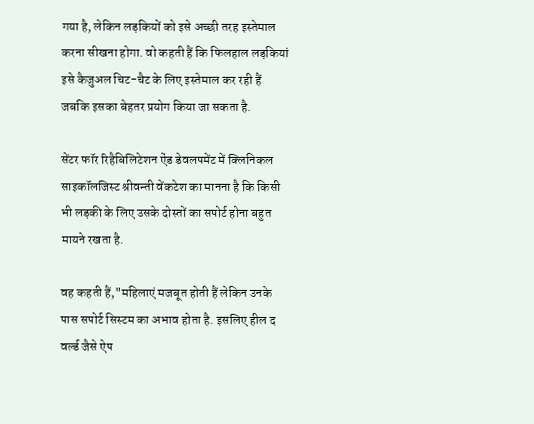गया है, लेकिन लड़कियों को इसे अच्छी तरह इस्तेमाल करना सीखना होगा. वो कहती हैं कि फिलहाल लड़कियां इसे कैजुअल चिट-चैट के लिए इस्तेमाल कर रही हैं जबकि इसका बेहतर प्रयोग किया जा सकता है.

सेंटर फॉर रिहैबिलिटेशन ऐंड डेवलपमेंट में क्लिनिकल साइकॉलजिस्ट श्रीवन्ती वेंकटेश का मानना है कि किसी भी लड़की के लिए उसके दोस्तों का सपोर्ट होना बहुत मायने रखता है.

वह कहती हैं,"महिलाएं मजबूत होती हैं लेकिन उनके पास सपोर्ट सिस्टम का अभाव होता है. इसलिए हील द वर्ल्ड जैसे ऐप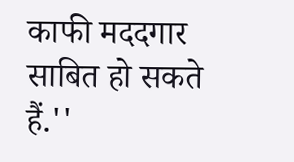काफी मददगार साबित हो सकते हैं.''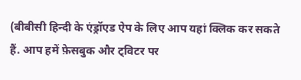(बीबीसी हिन्दी के एंड्रॉएड ऐप के लिए आप यहां क्लिक कर सकते हैं. आप हमें फ़ेसबुक और ट्विटर पर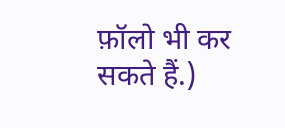फ़ॉलो भी कर सकते हैं.)